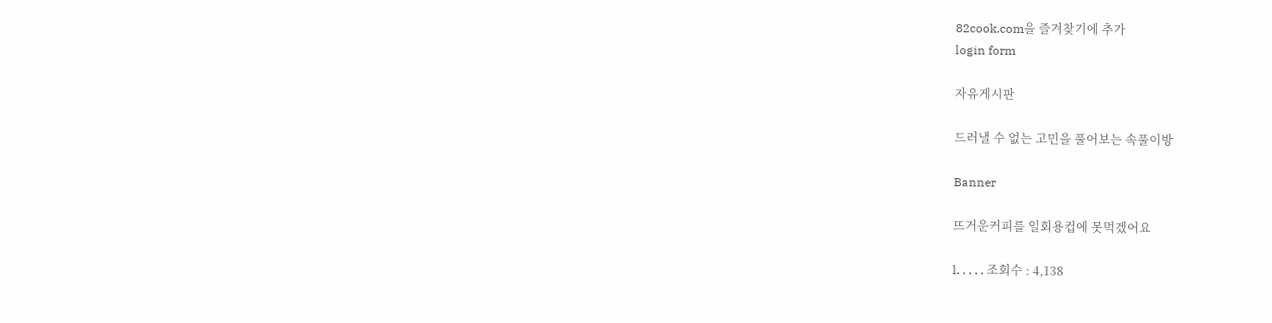82cook.com을 즐겨찾기에 추가
login form

자유게시판

드러낼 수 없는 고민을 풀어보는 속풀이방

Banner

뜨거운커피를 일회용컵에 못먹겠어요

l. . . . . 조회수 : 4,138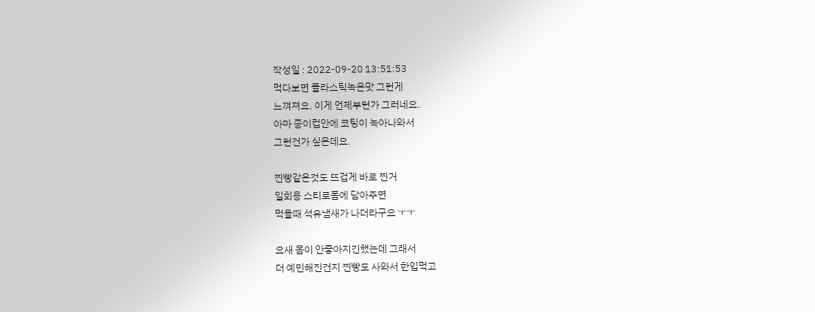작성일 : 2022-09-20 13:51:53
먹다보면 플라스틱녹은맛 그런게
느껴져요. 이게 언제부턴가 그러네요.
아마 종이컵안에 코팅이 녹아나와서
그런건가 싶은데요.

찐빵같은것도 뜨겁게 바로 찐거
일회용 스티로폼에 담아주면
먹을때 석유냄새가 나더라구요 ㅜㅜ

요새 몸이 안좋아지긴했는데 그래서
더 예민해진건지 찐빵도 사와서 한입먹고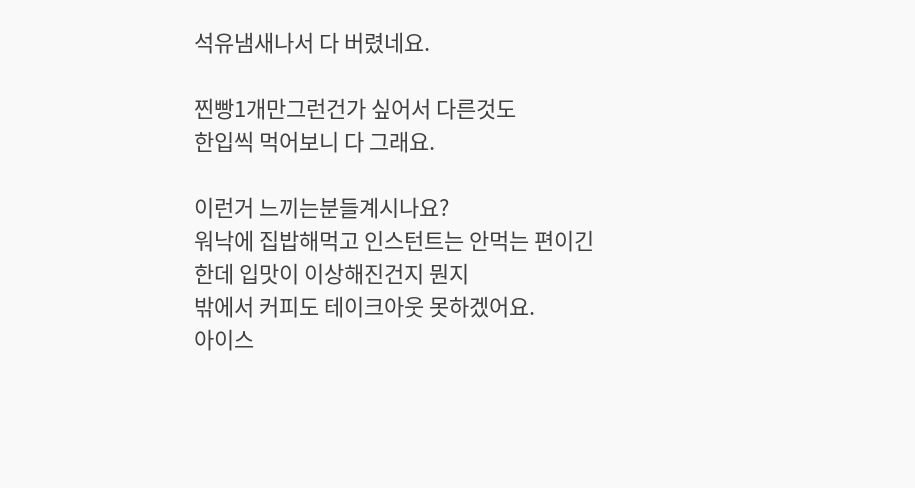석유냄새나서 다 버렸네요.

찐빵1개만그런건가 싶어서 다른것도
한입씩 먹어보니 다 그래요.

이런거 느끼는분들계시나요?
워낙에 집밥해먹고 인스턴트는 안먹는 편이긴
한데 입맛이 이상해진건지 뭔지
밖에서 커피도 테이크아웃 못하겠어요.
아이스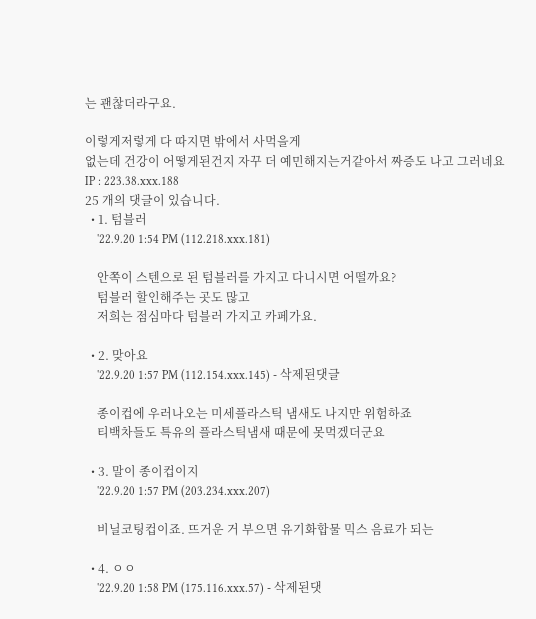는 괜찮더라구요.

이렇게저렇게 다 따지면 밖에서 사먹을게
없는데 건강이 어떻게된건지 자꾸 더 예민해지는거같아서 짜증도 나고 그러네요
IP : 223.38.xxx.188
25 개의 댓글이 있습니다.
  • 1. 텀블러
    '22.9.20 1:54 PM (112.218.xxx.181)

    안쪽이 스텐으로 된 텀블러를 가지고 다니시면 어떨까요?
    텀블러 할인해주는 곳도 많고
    저희는 점심마다 텀블러 가지고 카페가요.

  • 2. 맞아요
    '22.9.20 1:57 PM (112.154.xxx.145) - 삭제된댓글

    종이컵에 우러나오는 미세플라스틱 냄새도 나지만 위험하죠
    티백차들도 특유의 플라스틱냄새 때문에 못먹겠더군요

  • 3. 말이 종이컵이지
    '22.9.20 1:57 PM (203.234.xxx.207)

    비닐코팅컵이죠. 뜨거운 거 부으면 유기화합물 믹스 음료가 되는

  • 4. ㅇㅇ
    '22.9.20 1:58 PM (175.116.xxx.57) - 삭제된댓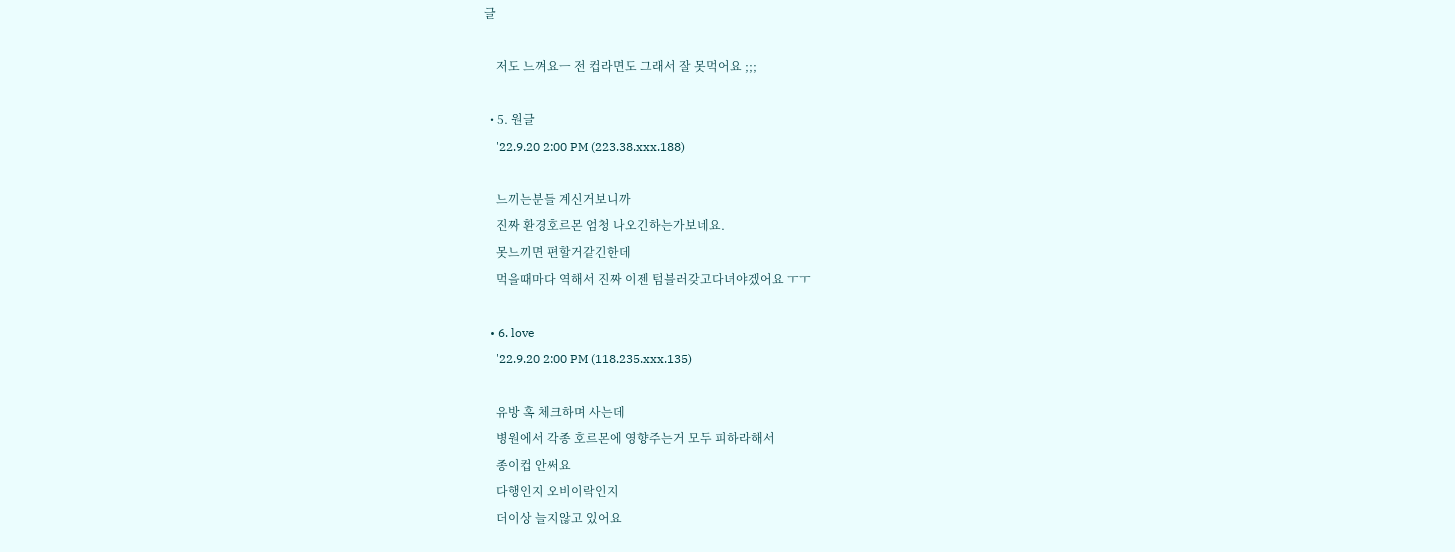글

    저도 느껴요ㅡ 전 컵라면도 그래서 잘 못먹어요 ;;;

  • 5. 원글
    '22.9.20 2:00 PM (223.38.xxx.188)

    느끼는분들 계신거보니까
    진짜 환경호르몬 엄청 나오긴하는가보네요.
    못느끼면 편할거같긴한데
    먹을때마다 역해서 진짜 이젠 텀블러갖고다녀야겠어요 ㅜㅜ

  • 6. love
    '22.9.20 2:00 PM (118.235.xxx.135)

    유방 혹 체크하며 사는데
    병원에서 각종 호르몬에 영향주는거 모두 피하라해서
    종이컵 안써요
    다행인지 오비이락인지
    더이상 늘지않고 있어요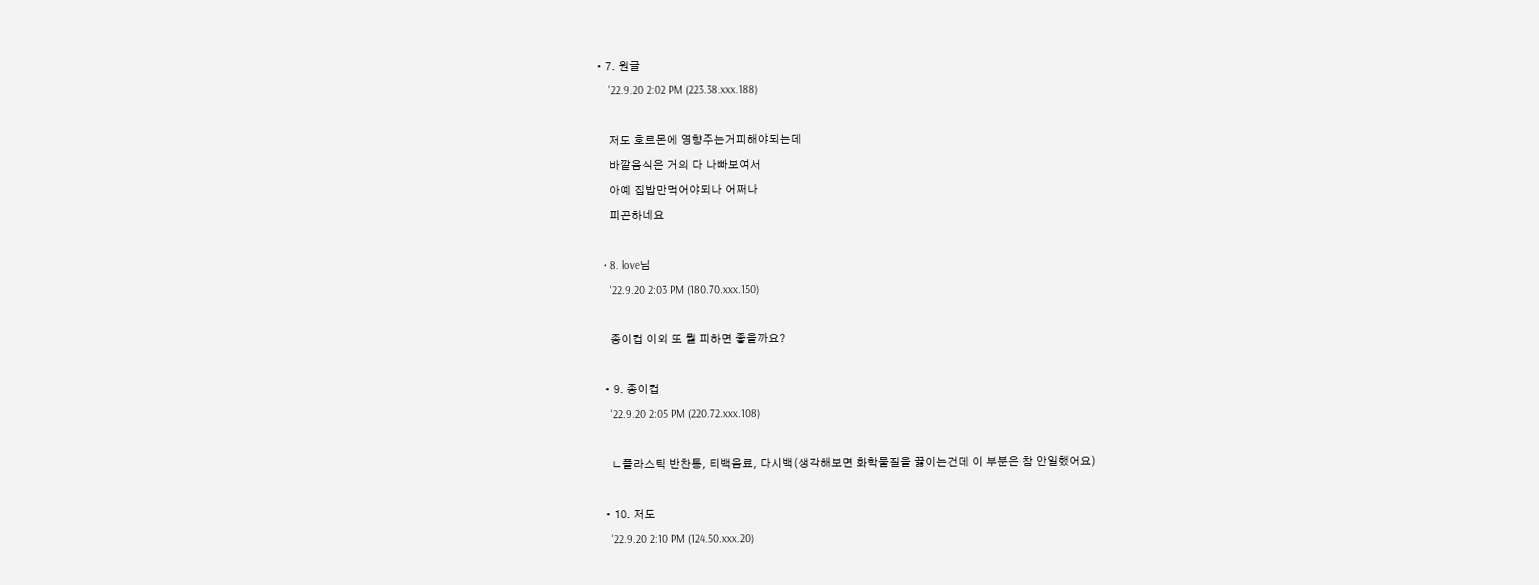• 7. 원글
    '22.9.20 2:02 PM (223.38.xxx.188)

    저도 호르몬에 영향주는거피해야되는데
    바깥음식은 거의 다 나빠보여서
    아예 집밥만먹어야되나 어쩌나
    피곤하네요

  • 8. love님
    '22.9.20 2:03 PM (180.70.xxx.150)

    종이컵 이외 또 뭘 피하면 좋을까요?

  • 9. 종이컵
    '22.9.20 2:05 PM (220.72.xxx.108)

    ㄴ플라스틱 반찬통, 티백음료, 다시백(생각해보면 화학물질을 끓이는건데 이 부분은 참 안일했어요)

  • 10. 저도
    '22.9.20 2:10 PM (124.50.xxx.20)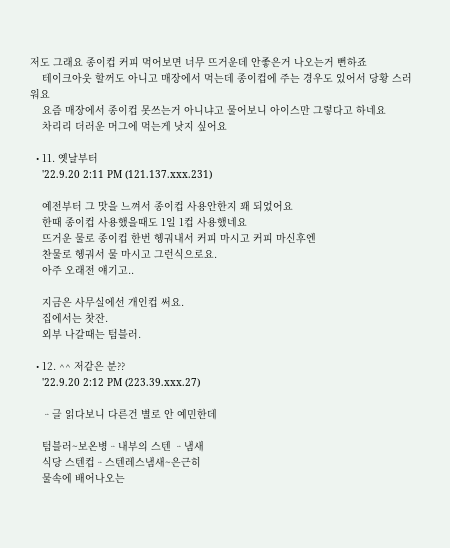저도 그래요 종이컵 커피 먹어보면 너무 뜨거운데 안좋은거 나오는거 뻔하죠
    테이크아웃 할꺼도 아니고 매장에서 먹는데 종이컵에 주는 경우도 있어서 당황 스러워요
    요즘 매장에서 종이컵 못쓰는거 아니냐고 물어보니 아이스만 그렇다고 하네요
    차리리 더러운 머그에 먹는게 낫지 싶어요

  • 11. 옛날부터
    '22.9.20 2:11 PM (121.137.xxx.231)

    예전부터 그 맛을 느껴서 종이컵 사용안한지 꽤 되었어요
    한때 종이컵 사용했을때도 1일 1컵 사용했네요
    뜨거운 물로 종이컵 한번 헹궈내서 커피 마시고 커피 마신후엔
    찬물로 헹궈서 물 마시고 그런식으로요.
    아주 오래전 얘기고..

    지금은 사무실에선 개인컵 써요.
    집에서는 찻잔.
    외부 나갈때는 텀블러.

  • 12. ^^ 저같은 분??
    '22.9.20 2:12 PM (223.39.xxx.27)

    ᆢ글 읽다보니 다른건 별로 안 예민한데

    텀블러~보온병ᆢ내부의 스텐 ᆢ냄새
    식당 스텐컵ᆢ스텐레스냄새~은근히
    물속에 배어나오는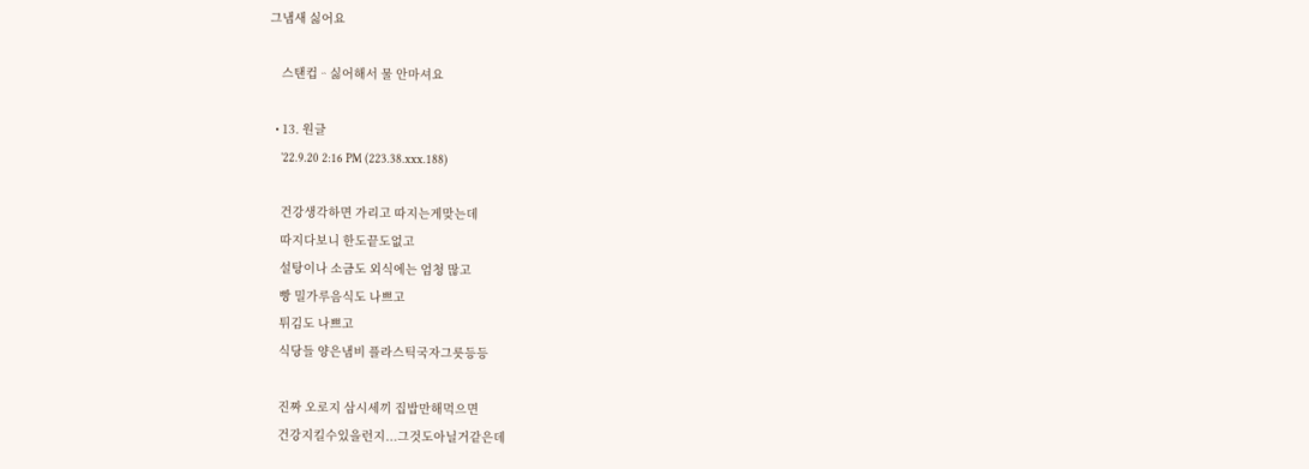그냄새 싫어요

    스탠컵ᆢ싫어해서 물 안마셔요

  • 13. 원글
    '22.9.20 2:16 PM (223.38.xxx.188)

    건강생각하면 가리고 따지는게맞는데
    따지다보니 한도끝도없고
    설탕이나 소금도 외식에는 엄청 많고
    빵 밀가루음식도 나쁘고
    튀김도 나쁘고
    식당들 양은냄비 플라스틱국자그릇등등

    진짜 오로지 삼시세끼 집밥만해먹으면
    건강지킬수있을런지...그것도아닐거같은데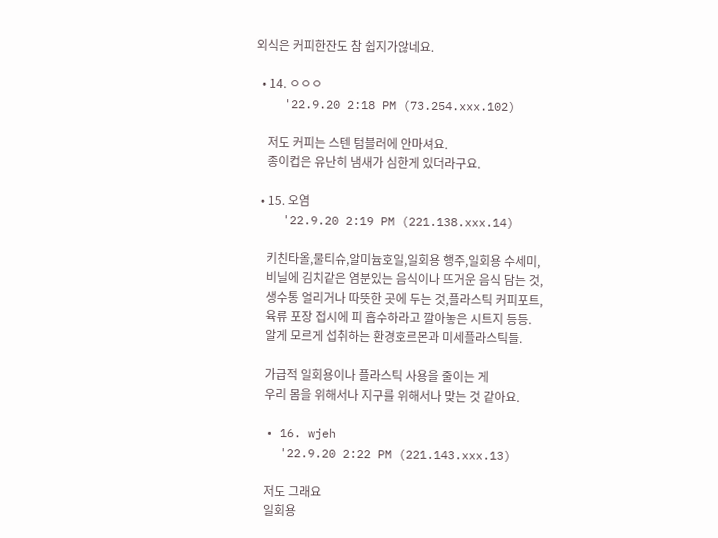외식은 커피한잔도 참 쉽지가않네요.

  • 14. ㅇㅇㅇ
    '22.9.20 2:18 PM (73.254.xxx.102)

    저도 커피는 스텐 텀블러에 안마셔요.
    종이컵은 유난히 냄새가 심한게 있더라구요.

  • 15. 오염
    '22.9.20 2:19 PM (221.138.xxx.14)

    키친타올,물티슈,알미늄호일,일회용 행주,일회용 수세미,
    비닐에 김치같은 염분있는 음식이나 뜨거운 음식 담는 것,
    생수통 얼리거나 따뜻한 곳에 두는 것,플라스틱 커피포트,
    육류 포장 접시에 피 흡수하라고 깔아놓은 시트지 등등.
    알게 모르게 섭취하는 환경호르몬과 미세플라스틱들.

    가급적 일회용이나 플라스틱 사용을 줄이는 게
    우리 몸을 위해서나 지구를 위해서나 맞는 것 같아요.

  • 16. wjeh
    '22.9.20 2:22 PM (221.143.xxx.13)

    저도 그래요
    일회용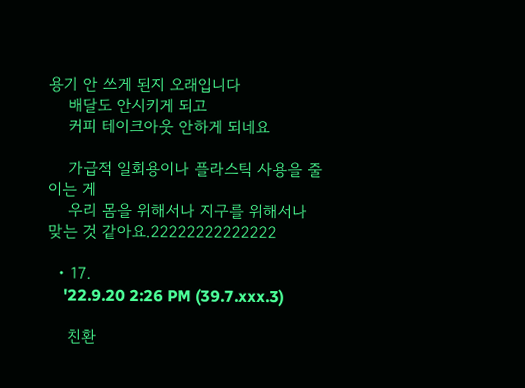용기 안 쓰게 된지 오래입니다
    배달도 안시키게 되고
    커피 테이크아웃 안하게 되네요

    가급적 일회용이나 플라스틱 사용을 줄이는 게
    우리 몸을 위해서나 지구를 위해서나 맞는 것 같아요.22222222222222

  • 17.
    '22.9.20 2:26 PM (39.7.xxx.3)

    친환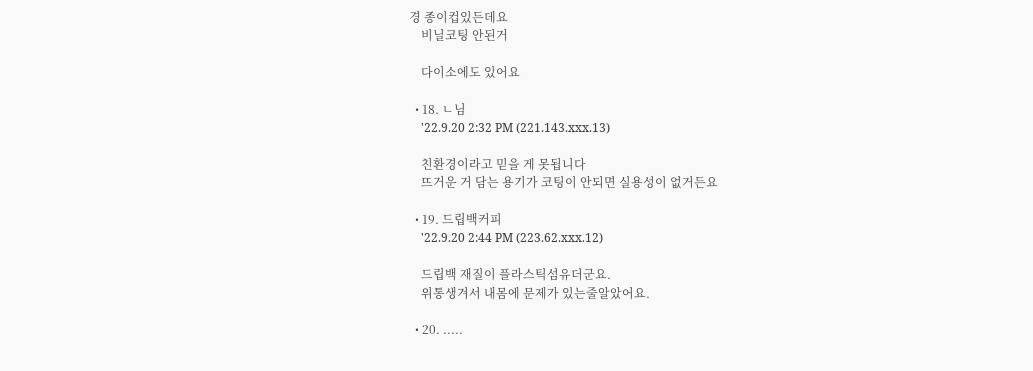경 종이컵있든데요
    비닐코팅 안된거

    다이소에도 있어요

  • 18. ㄴ님
    '22.9.20 2:32 PM (221.143.xxx.13)

    친환경이라고 믿을 게 못됩니다
    뜨거운 거 담는 용기가 코팅이 안되면 실용성이 없거든요

  • 19. 드립백커피
    '22.9.20 2:44 PM (223.62.xxx.12)

    드립백 재질이 플라스틱섬유더군요.
    위통생겨서 내몸에 문제가 있는줄알았어요.

  • 20. .....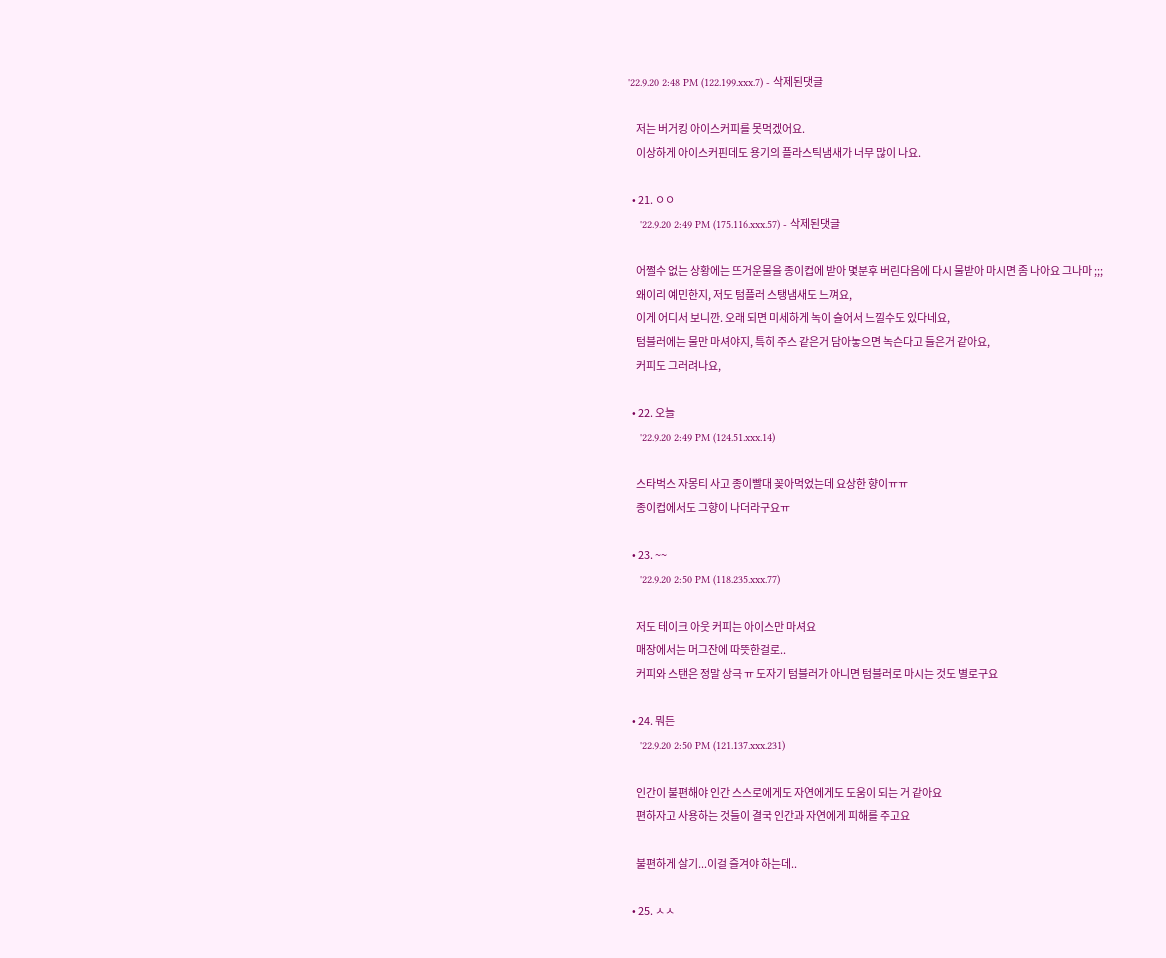'22.9.20 2:48 PM (122.199.xxx.7) - 삭제된댓글

    저는 버거킹 아이스커피를 못먹겠어요.
    이상하게 아이스커핀데도 용기의 플라스틱냄새가 너무 많이 나요.

  • 21. ㅇㅇ
    '22.9.20 2:49 PM (175.116.xxx.57) - 삭제된댓글

    어쩔수 없는 상황에는 뜨거운물을 종이컵에 받아 몇분후 버린다음에 다시 물받아 마시면 좀 나아요 그나마 ;;;
    왜이리 예민한지, 저도 텀플러 스탱냄새도 느껴요,
    이게 어디서 보니깐. 오래 되면 미세하게 녹이 슬어서 느낄수도 있다네요,
    텀블러에는 물만 마셔야지, 특히 주스 같은거 담아놓으면 녹슨다고 들은거 같아요,
    커피도 그러려나요,

  • 22. 오늘
    '22.9.20 2:49 PM (124.51.xxx.14)

    스타벅스 자몽티 사고 종이빨대 꽂아먹었는데 요상한 향이ㅠㅠ
    종이컵에서도 그향이 나더라구요ㅠ

  • 23. ~~
    '22.9.20 2:50 PM (118.235.xxx.77)

    저도 테이크 아웃 커피는 아이스만 마셔요
    매장에서는 머그잔에 따뜻한걸로..
    커피와 스탠은 정말 상극 ㅠ 도자기 텀블러가 아니면 텀블러로 마시는 것도 별로구요

  • 24. 뭐든
    '22.9.20 2:50 PM (121.137.xxx.231)

    인간이 불편해야 인간 스스로에게도 자연에게도 도움이 되는 거 같아요
    편하자고 사용하는 것들이 결국 인간과 자연에게 피해를 주고요

    불편하게 살기...이걸 즐겨야 하는데..

  • 25. ㅅㅅ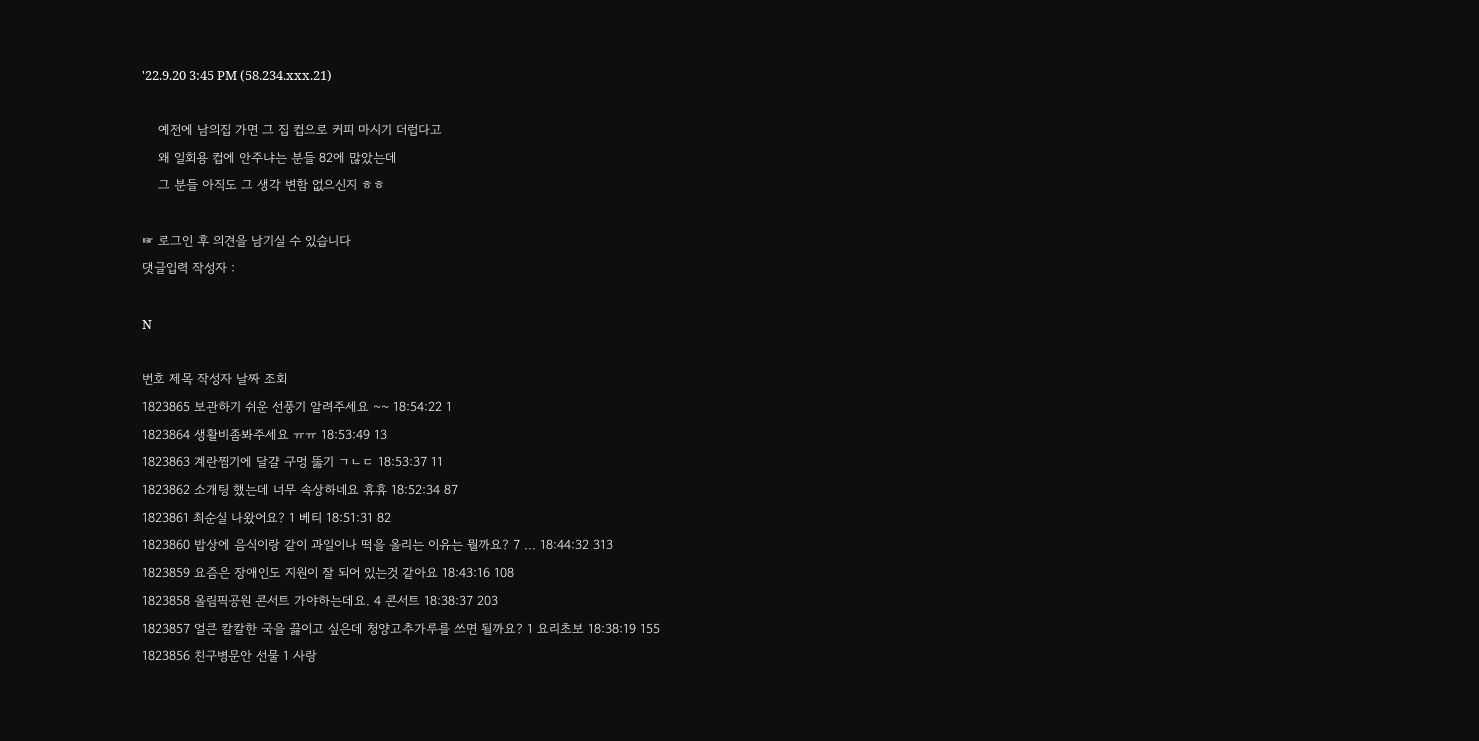'22.9.20 3:45 PM (58.234.xxx.21)

    예전에 남의집 가면 그 집 컵으로 커피 마시기 더럽다고
    왜 일회용 컵에 안주냐는 분들 82에 많았는데
    그 분들 아직도 그 생각 변함 없으신지 ㅎㅎ

☞ 로그인 후 의견을 남기실 수 있습니다
댓글입력 작성자 :

N

번호 제목 작성자 날짜 조회
1823865 보관하기 쉬운 선풍기 알려주세요 ~~ 18:54:22 1
1823864 생활비좀봐주세요 ㅠㅠ 18:53:49 13
1823863 계란찜기에 달걀 구멍 뚫기 ㄱㄴㄷ 18:53:37 11
1823862 소개팅 했는데 너무 속상하네요 휴휴 18:52:34 87
1823861 최순실 나왔어요? 1 베티 18:51:31 82
1823860 밥상에 음식이랑 같이 과일이나 떡을 올리는 이유는 뭘까요? 7 ... 18:44:32 313
1823859 요즘은 장애인도 지원이 잘 되어 있는것 같아요 18:43:16 108
1823858 올림픽공원 콘서트 가야하는데요. 4 콘서트 18:38:37 203
1823857 얼큰 칼칼한 국을 끓이고 싶은데 청양고추가루를 쓰면 될까요? 1 요리초보 18:38:19 155
1823856 친구병문안 선물 1 사랑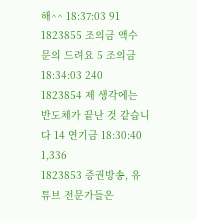해^^ 18:37:03 91
1823855 조의금 액수 문의 드려요 5 조의금 18:34:03 240
1823854 제 생각에는 반도체가 끝난 것 같습니다 14 연기금 18:30:40 1,336
1823853 증권방송, 유튜브 전문가들은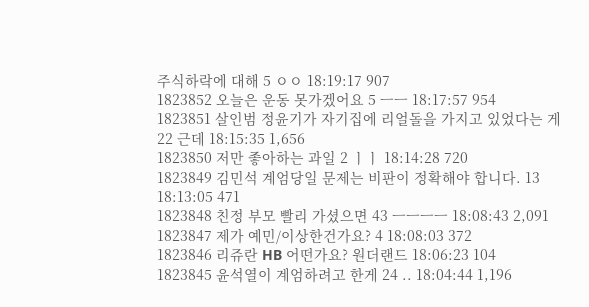주식하락에 대해 5 ㅇㅇ 18:19:17 907
1823852 오늘은 운동 못가겠어요 5 ㅡㅡ 18:17:57 954
1823851 살인범 정윤기가 자기집에 리얼돌을 가지고 있었다는 게 22 근데 18:15:35 1,656
1823850 저만 좋아하는 과일 2 ㅣㅣ 18:14:28 720
1823849 김민석 계엄당일 문제는 비판이 정확해야 합니다. 13 18:13:05 471
1823848 친정 부모 빨리 가셨으면 43 ㅡㅡㅡㅡ 18:08:43 2,091
1823847 제가 예민/이상한건가요? 4 18:08:03 372
1823846 리쥬란 HB 어떤가요? 원더랜드 18:06:23 104
1823845 윤석열이 계엄하려고 한게 24 .. 18:04:44 1,196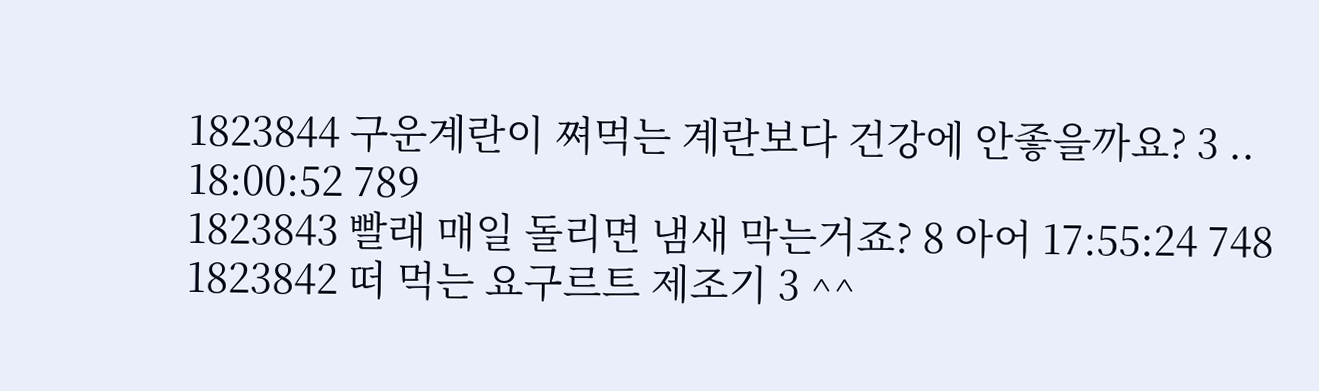1823844 구운계란이 쪄먹는 계란보다 건강에 안좋을까요? 3 .. 18:00:52 789
1823843 빨래 매일 돌리면 냄새 막는거죠? 8 아어 17:55:24 748
1823842 떠 먹는 요구르트 제조기 3 ^^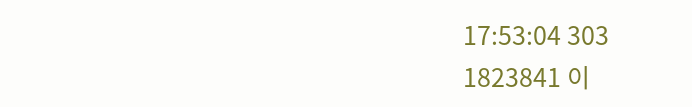17:53:04 303
1823841 이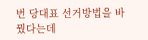번 당대표 선거방법을 바꿨다는데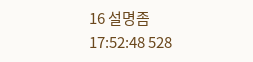16 설명좀 17:52:48 528